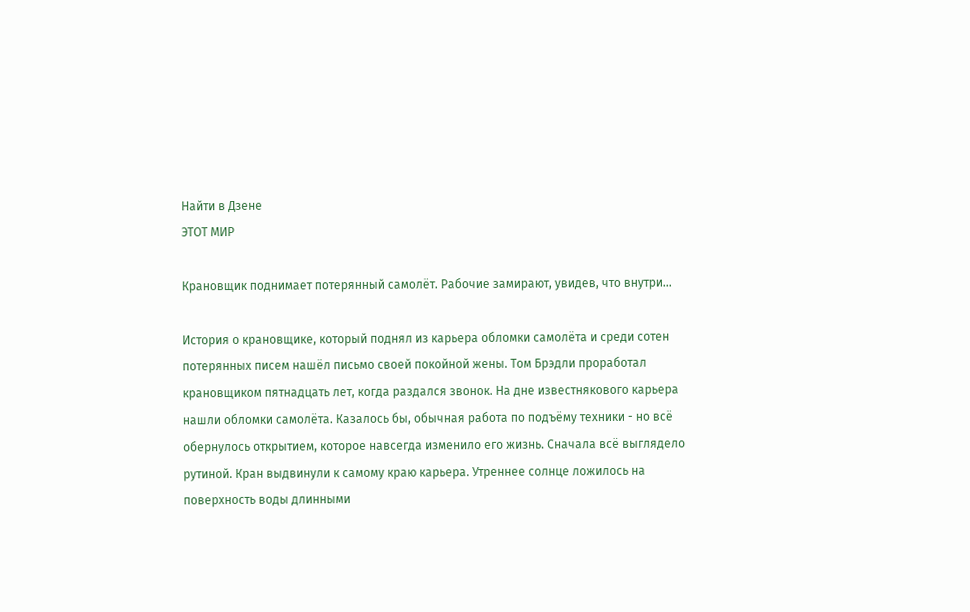Найти в Дзене
ЭТОТ МИР

Крановщик поднимает потерянный самолёт. Рабочие замирают, увидев, что внутри...

История о крановщике, который поднял из карьера обломки самолёта и среди сотен потерянных писем нашёл письмо своей покойной жены. Том Брэдли проработал крановщиком пятнадцать лет, когда раздался звонок. На дне известнякового карьера нашли обломки самолёта. Казалось бы, обычная работа по подъёму техники - но всё обернулось открытием, которое навсегда изменило его жизнь. Сначала всё выглядело рутиной. Кран выдвинули к самому краю карьера. Утреннее солнце ложилось на поверхность воды длинными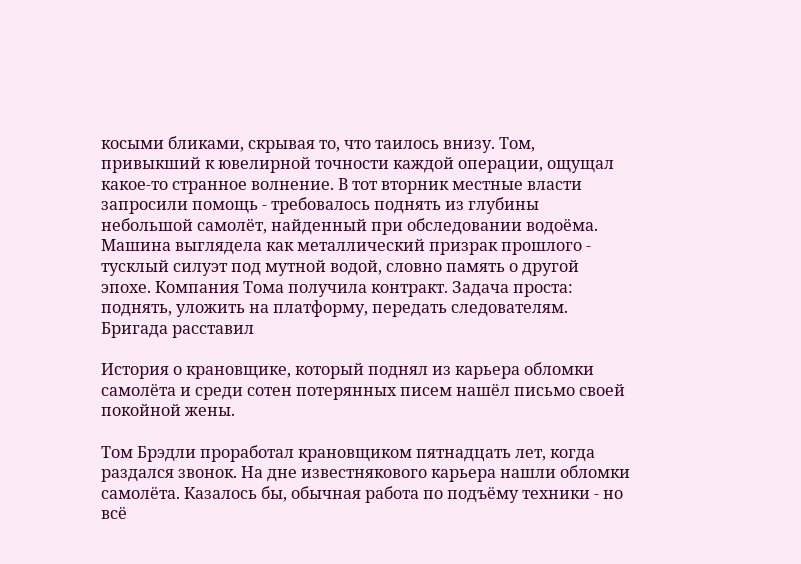косыми бликами, скрывая то, что таилось внизу. Том, привыкший к ювелирной точности каждой операции, ощущал какое-то странное волнение. В тот вторник местные власти запросили помощь - требовалось поднять из глубины небольшой самолёт, найденный при обследовании водоёма. Машина выглядела как металлический призрак прошлого - тусклый силуэт под мутной водой, словно память о другой эпохе. Компания Тома получила контракт. Задача проста: поднять, уложить на платформу, передать следователям. Бригада расставил

История о крановщике, который поднял из карьера обломки самолёта и среди сотен потерянных писем нашёл письмо своей покойной жены.

Том Брэдли проработал крановщиком пятнадцать лет, когда раздался звонок. На дне известнякового карьера нашли обломки самолёта. Казалось бы, обычная работа по подъёму техники - но всё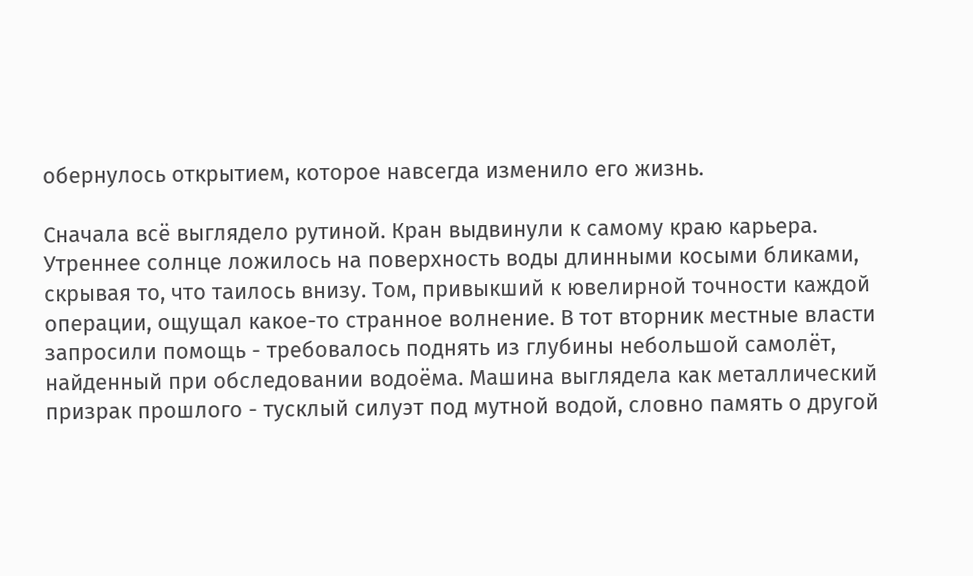обернулось открытием, которое навсегда изменило его жизнь.

Сначала всё выглядело рутиной. Кран выдвинули к самому краю карьера. Утреннее солнце ложилось на поверхность воды длинными косыми бликами, скрывая то, что таилось внизу. Том, привыкший к ювелирной точности каждой операции, ощущал какое-то странное волнение. В тот вторник местные власти запросили помощь - требовалось поднять из глубины небольшой самолёт, найденный при обследовании водоёма. Машина выглядела как металлический призрак прошлого - тусклый силуэт под мутной водой, словно память о другой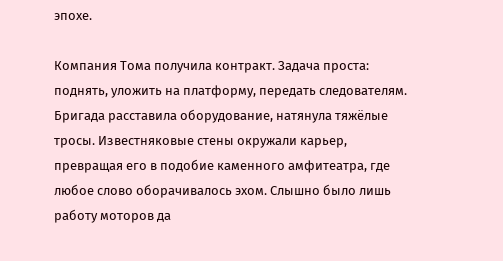эпохе.

Компания Тома получила контракт. Задача проста: поднять, уложить на платформу, передать следователям. Бригада расставила оборудование, натянула тяжёлые тросы. Известняковые стены окружали карьер, превращая его в подобие каменного амфитеатра, где любое слово оборачивалось эхом. Слышно было лишь работу моторов да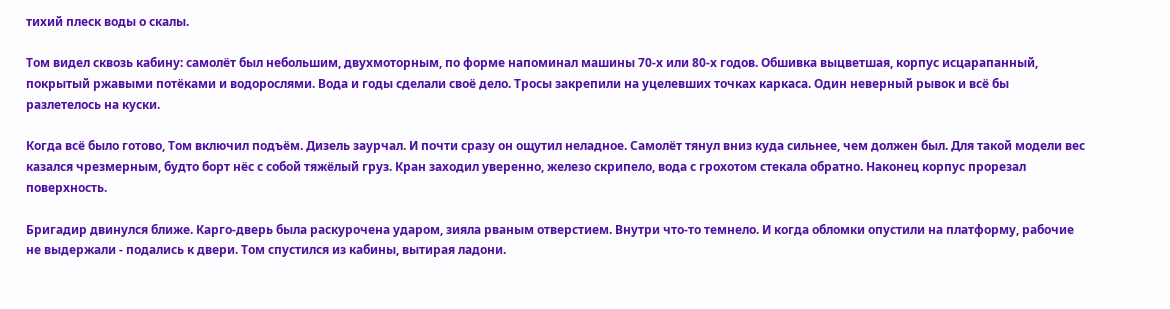тихий плеск воды о скалы.

Том видел сквозь кабину: самолёт был небольшим, двухмоторным, по форме напоминал машины 70-х или 80-х годов. Обшивка выцветшая, корпус исцарапанный, покрытый ржавыми потёками и водорослями. Вода и годы сделали своё дело. Тросы закрепили на уцелевших точках каркаса. Один неверный рывок и всё бы разлетелось на куски.

Когда всё было готово, Том включил подъём. Дизель заурчал. И почти сразу он ощутил неладное. Самолёт тянул вниз куда сильнее, чем должен был. Для такой модели вес казался чрезмерным, будто борт нёс с собой тяжёлый груз. Кран заходил уверенно, железо скрипело, вода с грохотом стекала обратно. Наконец корпус прорезал поверхность.

Бригадир двинулся ближе. Карго-дверь была раскурочена ударом, зияла рваным отверстием. Внутри что-то темнело. И когда обломки опустили на платформу, рабочие не выдержали - подались к двери. Том спустился из кабины, вытирая ладони.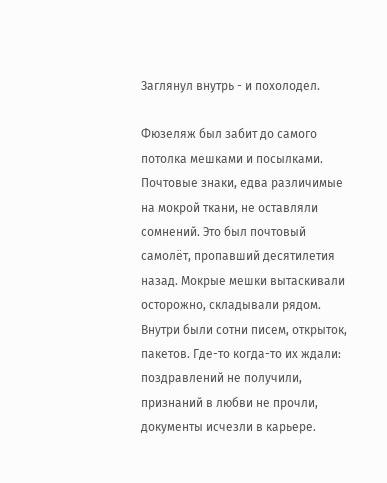Заглянул внутрь - и похолодел.

Фюзеляж был забит до самого потолка мешками и посылками. Почтовые знаки, едва различимые на мокрой ткани, не оставляли сомнений. Это был почтовый самолёт, пропавший десятилетия назад. Мокрые мешки вытаскивали осторожно, складывали рядом. Внутри были сотни писем, открыток, пакетов. Где-то когда-то их ждали: поздравлений не получили, признаний в любви не прочли, документы исчезли в карьере.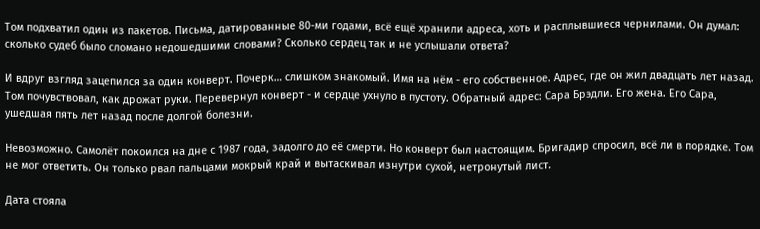Том подхватил один из пакетов. Письма, датированные 80-ми годами, всё ещё хранили адреса, хоть и расплывшиеся чернилами. Он думал: сколько судеб было сломано недошедшими словами? Сколько сердец так и не услышали ответа?

И вдруг взгляд зацепился за один конверт. Почерк… слишком знакомый. Имя на нём - его собственное. Адрес, где он жил двадцать лет назад. Том почувствовал, как дрожат руки. Перевернул конверт - и сердце ухнуло в пустоту. Обратный адрес: Сара Брэдли. Его жена. Его Сара, ушедшая пять лет назад после долгой болезни.

Невозможно. Самолёт покоился на дне с 1987 года, задолго до её смерти. Но конверт был настоящим. Бригадир спросил, всё ли в порядке. Том не мог ответить. Он только рвал пальцами мокрый край и вытаскивал изнутри сухой, нетронутый лист.

Дата стояла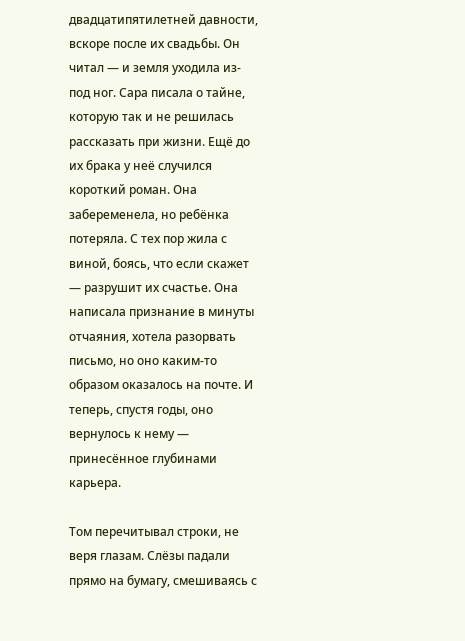двадцатипятилетней давности, вскоре после их свадьбы. Он читал — и земля уходила из-под ног. Сара писала о тайне, которую так и не решилась рассказать при жизни. Ещё до их брака у неё случился короткий роман. Она забеременела, но ребёнка потеряла. С тех пор жила с виной, боясь, что если скажет — разрушит их счастье. Она написала признание в минуты отчаяния, хотела разорвать письмо, но оно каким-то образом оказалось на почте. И теперь, спустя годы, оно вернулось к нему — принесённое глубинами карьера.

Том перечитывал строки, не веря глазам. Слёзы падали прямо на бумагу, смешиваясь с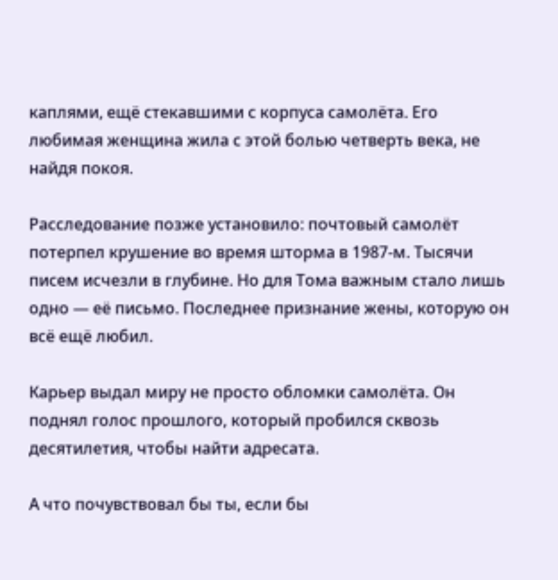каплями, ещё стекавшими с корпуса самолёта. Его любимая женщина жила с этой болью четверть века, не найдя покоя.

Расследование позже установило: почтовый самолёт потерпел крушение во время шторма в 1987-м. Тысячи писем исчезли в глубине. Но для Тома важным стало лишь одно — её письмо. Последнее признание жены, которую он всё ещё любил.

Карьер выдал миру не просто обломки самолёта. Он поднял голос прошлого, который пробился сквозь десятилетия, чтобы найти адресата.

А что почувствовал бы ты, если бы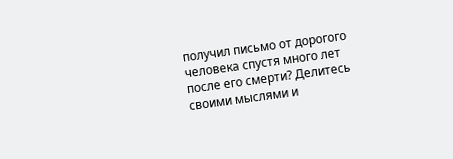получил письмо от дорогого человека спустя много лет после его смерти? Делитесь своими мыслями и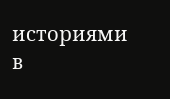историями в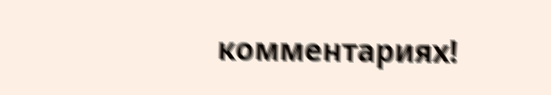комментариях!